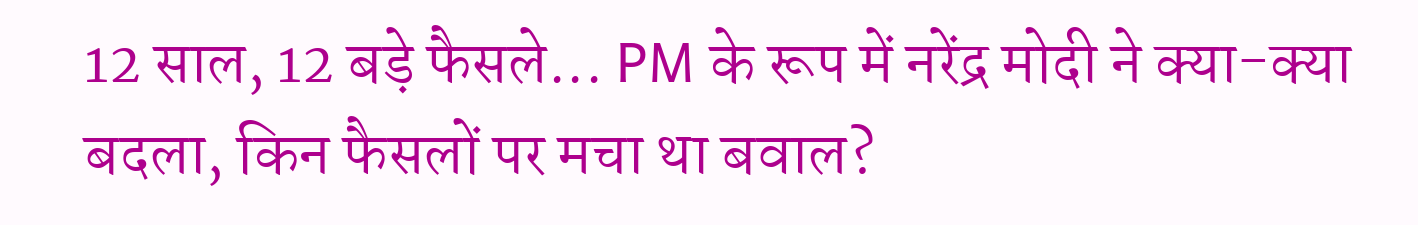12 साल, 12 बड़े फैसले... PM के रूप में नरेंद्र मोदी ने क्या-क्या बदला, किन फैसलों पर मचा था बवाल?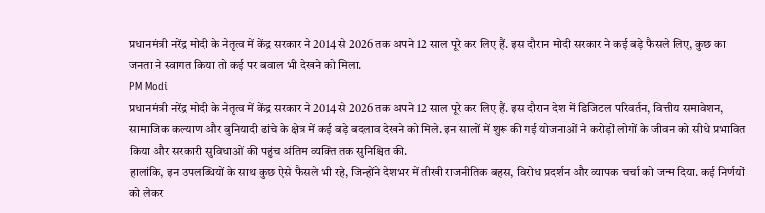प्रधानमंत्री नरेंद्र मोदी के नेतृत्व में केंद्र सरकार ने 2014 से 2026 तक अपने 12 साल पूरे कर लिए हैं. इस दौरान मोदी सरकार ने कई बड़े फैसले लिए, कुछ का जनता ने स्वागत किया तो कई पर बवाल भी देखने को मिला.
PM Modi
प्रधानमंत्री नरेंद्र मोदी के नेतृत्व में केंद्र सरकार ने 2014 से 2026 तक अपने 12 साल पूरे कर लिए हैं. इस दौरान देश में डिजिटल परिवर्तन, वित्तीय समावेशन, सामाजिक कल्याण और बुनियादी ढांचे के क्षेत्र में कई बड़े बदलाव देखने को मिले. इन सालों में शुरू की गई योजनाओं ने करोड़ों लोगों के जीवन को सीधे प्रभावित किया और सरकारी सुविधाओं की पहुंच अंतिम व्यक्ति तक सुनिश्चित की.
हालांकि, इन उपलब्धियों के साथ कुछ ऐसे फैसले भी रहे, जिन्होंने देशभर में तीखी राजनीतिक बहस, विरोध प्रदर्शन और व्यापक चर्चा को जन्म दिया. कई निर्णयों को लेकर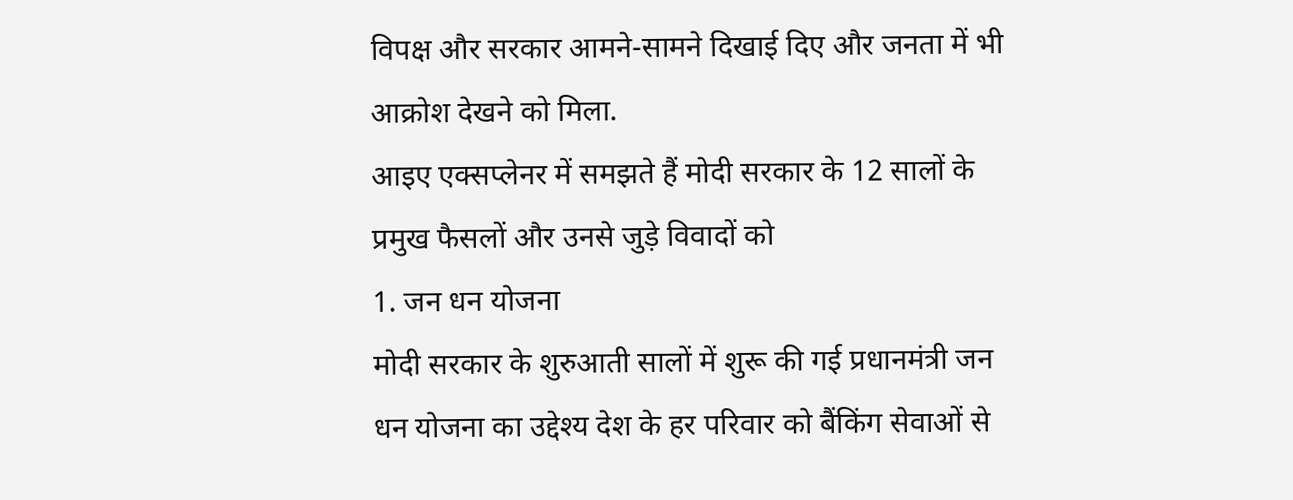विपक्ष और सरकार आमने-सामने दिखाई दिए और जनता में भी आक्रोश देखने को मिला.
आइए एक्सप्लेनर में समझते हैं मोदी सरकार के 12 सालों के प्रमुख फैसलों और उनसे जुड़े विवादों को
1. जन धन योजना
मोदी सरकार के शुरुआती सालों में शुरू की गई प्रधानमंत्री जन धन योजना का उद्देश्य देश के हर परिवार को बैंकिंग सेवाओं से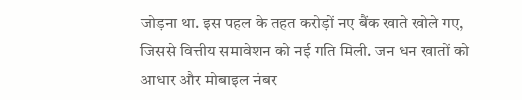जोड़ना था. इस पहल के तहत करोड़ों नए बैंक खाते खोले गए, जिससे वित्तीय समावेशन को नई गति मिली. जन धन खातों को आधार और मोबाइल नंबर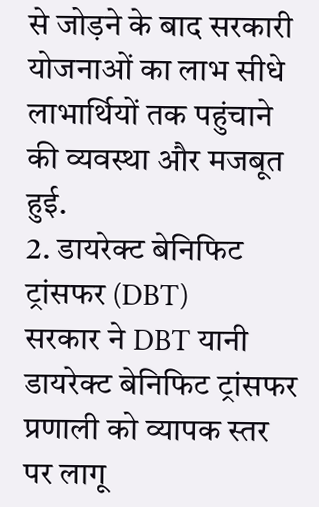से जोड़ने के बाद सरकारी योजनाओं का लाभ सीधे लाभार्थियों तक पहुंचाने की व्यवस्था और मजबूत हुई.
2. डायरेक्ट बेनिफिट ट्रांसफर (DBT)
सरकार ने DBT यानी डायरेक्ट बेनिफिट ट्रांसफर प्रणाली को व्यापक स्तर पर लागू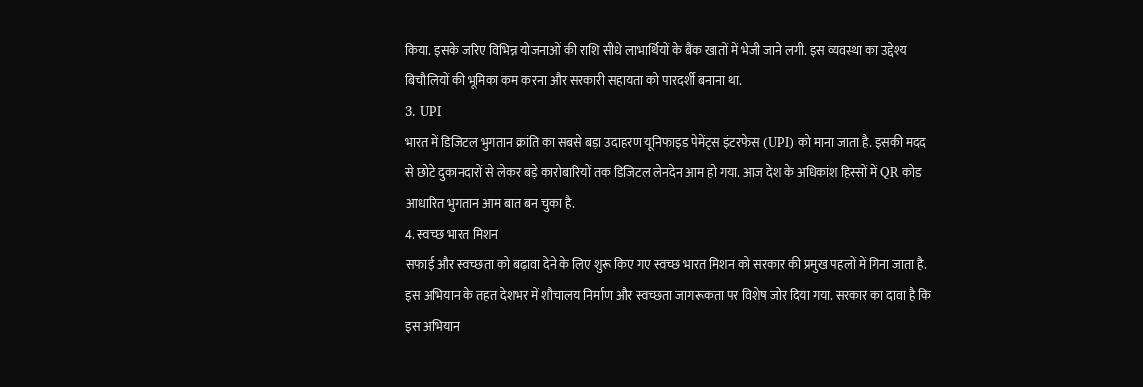किया. इसके जरिए विभिन्न योजनाओं की राशि सीधे लाभार्थियों के बैंक खातों में भेजी जाने लगी. इस व्यवस्था का उद्देश्य बिचौलियों की भूमिका कम करना और सरकारी सहायता को पारदर्शी बनाना था.
3. UPI
भारत में डिजिटल भुगतान क्रांति का सबसे बड़ा उदाहरण यूनिफाइड पेमेंट्स इंटरफेस (UPI) को माना जाता है. इसकी मदद से छोटे दुकानदारों से लेकर बड़े कारोबारियों तक डिजिटल लेनदेन आम हो गया. आज देश के अधिकांश हिस्सों में QR कोड आधारित भुगतान आम बात बन चुका है.
4. स्वच्छ भारत मिशन
सफाई और स्वच्छता को बढ़ावा देने के लिए शुरू किए गए स्वच्छ भारत मिशन को सरकार की प्रमुख पहलों में गिना जाता है. इस अभियान के तहत देशभर में शौचालय निर्माण और स्वच्छता जागरूकता पर विशेष जोर दिया गया. सरकार का दावा है कि इस अभियान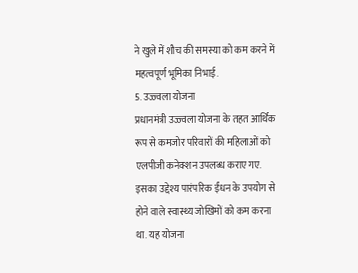ने खुले में शौच की समस्या को कम करने में महत्वपूर्ण भूमिका निभाई.
5. उज्ज्वला योजना
प्रधानमंत्री उज्ज्वला योजना के तहत आर्थिक रूप से कमजोर परिवारों की महिलाओं को एलपीजी कनेक्शन उपलब्ध कराए गए. इसका उद्देश्य पारंपरिक ईंधन के उपयोग से होने वाले स्वास्थ्य जोखिमों को कम करना था. यह योजना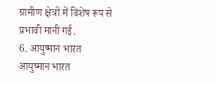ग्रामीण क्षेत्रों में विशेष रूप से प्रभावी मानी गई.
6. आयुष्मान भारत
आयुष्मान भारत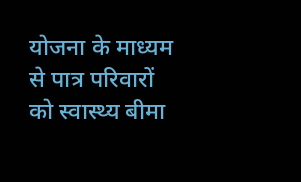योजना के माध्यम से पात्र परिवारों को स्वास्थ्य बीमा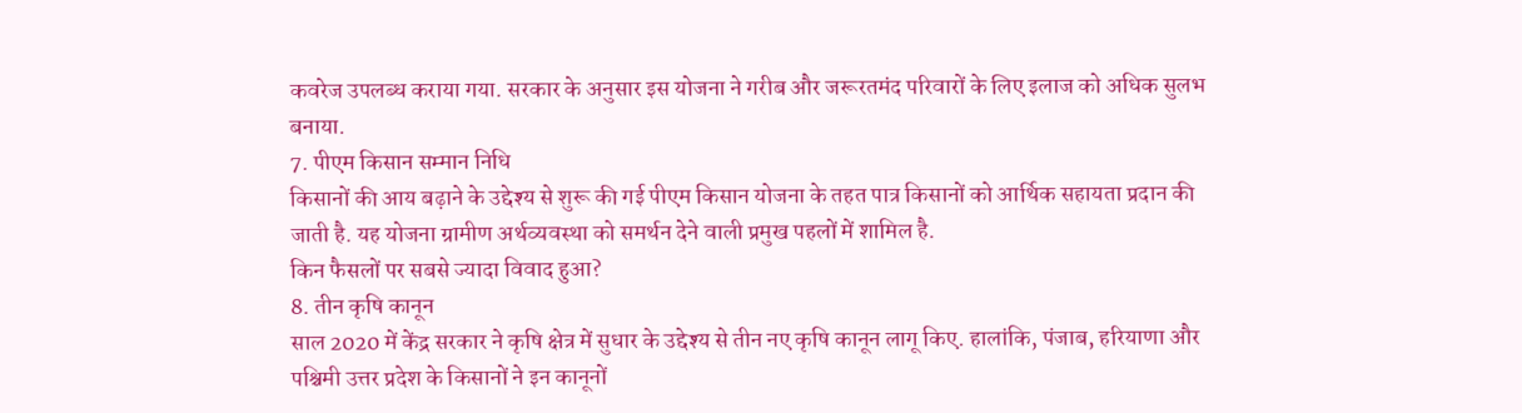कवरेज उपलब्ध कराया गया. सरकार के अनुसार इस योजना ने गरीब और जरूरतमंद परिवारों के लिए इलाज को अधिक सुलभ बनाया.
7. पीएम किसान सम्मान निधि
किसानों की आय बढ़ाने के उद्देश्य से शुरू की गई पीएम किसान योजना के तहत पात्र किसानों को आर्थिक सहायता प्रदान की जाती है. यह योजना ग्रामीण अर्थव्यवस्था को समर्थन देने वाली प्रमुख पहलों में शामिल है.
किन फैसलों पर सबसे ज्यादा विवाद हुआ?
8. तीन कृषि कानून
साल 2020 में केंद्र सरकार ने कृषि क्षेत्र में सुधार के उद्देश्य से तीन नए कृषि कानून लागू किए. हालांकि, पंजाब, हरियाणा और पश्चिमी उत्तर प्रदेश के किसानों ने इन कानूनों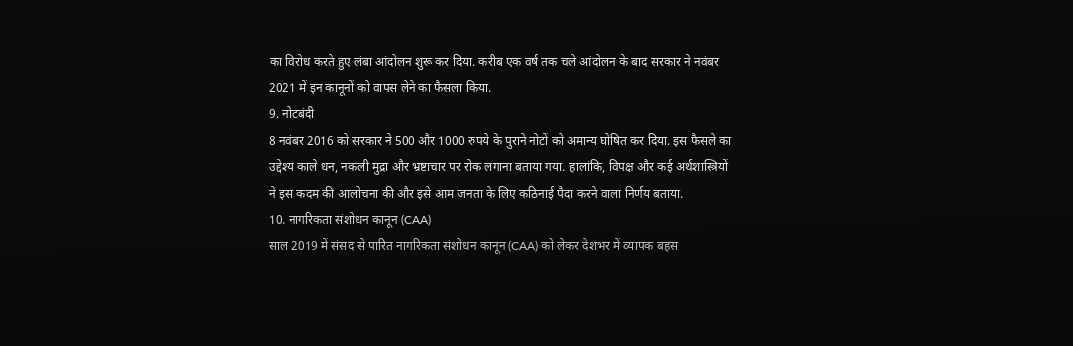का विरोध करते हुए लंबा आंदोलन शुरू कर दिया. करीब एक वर्ष तक चले आंदोलन के बाद सरकार ने नवंबर 2021 में इन कानूनों को वापस लेने का फैसला किया.
9. नोटबंदी
8 नवंबर 2016 को सरकार ने 500 और 1000 रुपये के पुराने नोटों को अमान्य घोषित कर दिया. इस फैसले का उद्देश्य काले धन, नकली मुद्रा और भ्रष्टाचार पर रोक लगाना बताया गया. हालांकि, विपक्ष और कई अर्थशास्त्रियों ने इस कदम की आलोचना की और इसे आम जनता के लिए कठिनाई पैदा करने वाला निर्णय बताया.
10. नागरिकता संशोधन कानून (CAA)
साल 2019 में संसद से पारित नागरिकता संशोधन कानून (CAA) को लेकर देशभर में व्यापक बहस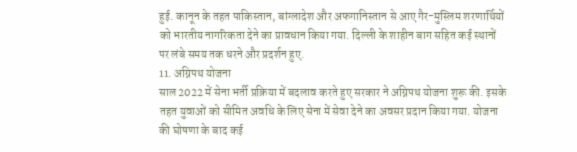हुई. कानून के तहत पाकिस्तान, बांग्लादेश और अफगानिस्तान से आए गैर-मुस्लिम शरणार्थियों को भारतीय नागरिकता देने का प्रावधान किया गया. दिल्ली के शाहीन बाग सहित कई स्थानों पर लंबे समय तक धरने और प्रदर्शन हुए.
11. अग्निपथ योजना
साल 2022 में सेना भर्ती प्रक्रिया में बदलाव करते हुए सरकार ने अग्निपथ योजना शुरू की. इसके तहत युवाओं को सीमित अवधि के लिए सेना में सेवा देने का अवसर प्रदान किया गया. योजना की घोषणा के बाद कई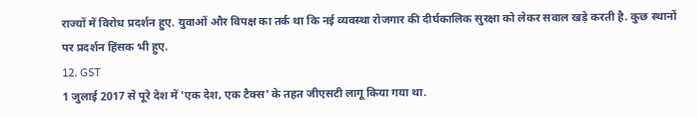राज्यों में विरोध प्रदर्शन हुए. युवाओं और विपक्ष का तर्क था कि नई व्यवस्था रोजगार की दीर्घकालिक सुरक्षा को लेकर सवाल खड़े करती है. कुछ स्थानों पर प्रदर्शन हिंसक भी हुए.
12. GST
1 जुलाई 2017 से पूरे देश में 'एक देश, एक टैक्स' के तहत जीएसटी लागू किया गया था.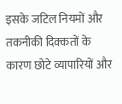इसके जटिल नियमों और तकनीकी दिक्कतों के कारण छोटे व्यापारियों और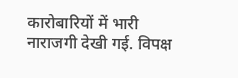कारोबारियों में भारी नाराजगी देखी गई. विपक्ष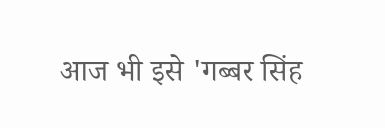आज भी इसे 'गब्बर सिंह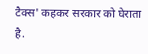टैक्स' कहकर सरकार को घेराता है.